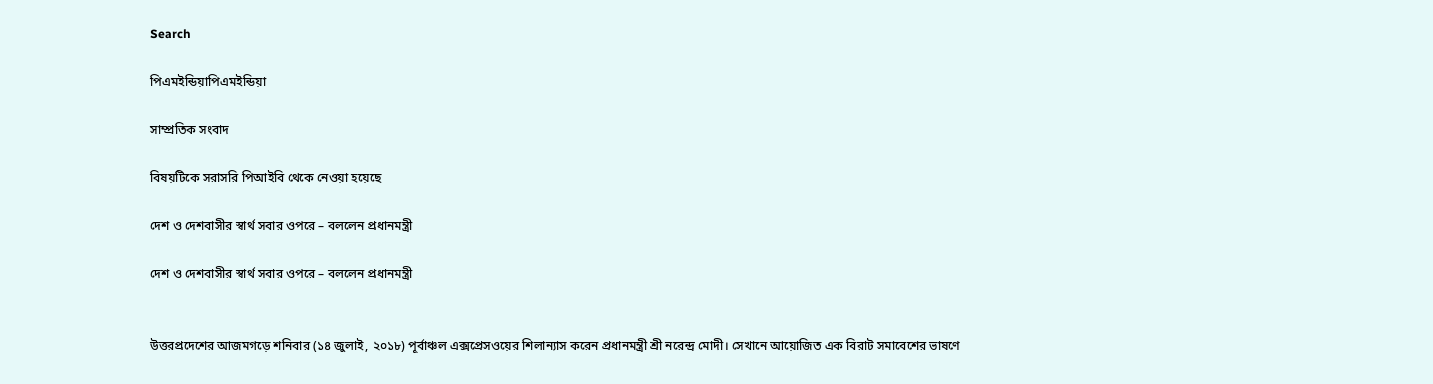Search

পিএমইন্ডিয়াপিএমইন্ডিয়া

সাম্প্রতিক সংবাদ

বিষয়টিকে সরাসরি পিআইবি থেকে নেওয়া হয়েছে

দেশ ও দেশবাসীর স্বার্থ সবার ওপরে – বললেন প্রধানমন্ত্রী

দেশ ও দেশবাসীর স্বার্থ সবার ওপরে – বললেন প্রধানমন্ত্রী


উত্তরপ্রদেশের আজমগড়ে শনিবার (১৪ জুলাই, ২০১৮) পূর্বাঞ্চল এক্সপ্রেসওয়ের শিলান্যাস করেন প্রধানমন্ত্রী শ্রী নরেন্দ্র মোদী। সেখানে আয়োজিত এক বিরাট সমাবেশের ভাষণে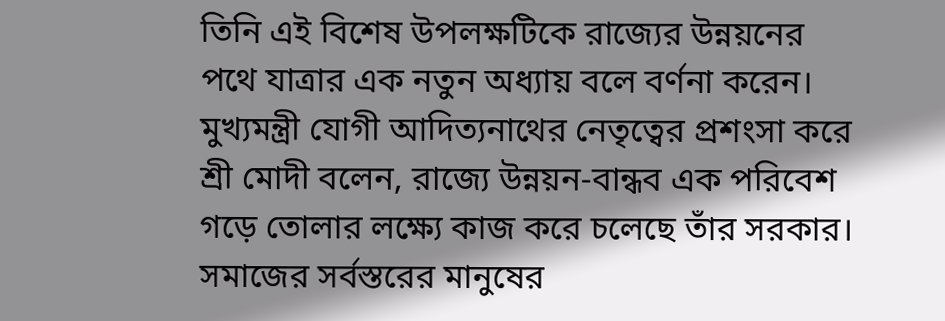তিনি এই বিশেষ উপলক্ষটিকে রাজ্যের উন্নয়নের পথে যাত্রার এক নতুন অধ্যায় বলে বর্ণনা করেন। মুখ্যমন্ত্রী যোগী আদিত্যনাথের নেতৃত্বের প্রশংসা করে শ্রী মোদী বলেন, রাজ্যে উন্নয়ন-বান্ধব এক পরিবেশ গড়ে তোলার লক্ষ্যে কাজ করে চলেছে তাঁর সরকার। সমাজের সর্বস্তরের মানুষের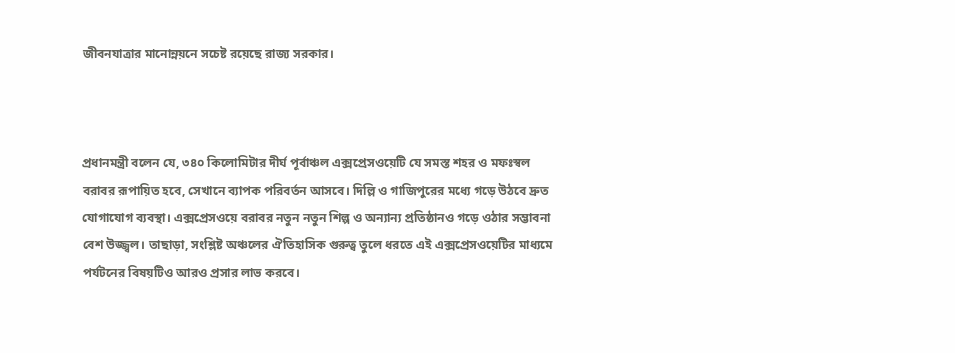জীবনযাত্রার মানোন্নয়নে সচেষ্ট রয়েছে রাজ্য সরকার।



প্রধানমন্ত্রী বলেন যে, ৩৪০ কিলোমিটার দীর্ঘ পূর্বাঞ্চল এক্সপ্রেসওয়েটি যে সমস্ত শহর ও মফঃস্বল বরাবর রূপায়িত হবে, সেখানে ব্যাপক পরিবর্তন আসবে। দিল্লি ও গাজিপুরের মধ্যে গড়ে উঠবে দ্রুত যোগাযোগ ব্যবস্থা। এক্সপ্রেসওয়ে বরাবর নতুন নতুন শিল্প ও অন্যান্য প্রতিষ্ঠানও গড়ে ওঠার সম্ভাবনা বেশ উজ্জ্বল। তাছাড়া, সংশ্লিষ্ট অঞ্চলের ঐতিহাসিক গুরুত্ব তুলে ধরতে এই এক্সপ্রেসওয়েটির মাধ্যমে পর্যটনের বিষয়টিও আরও প্রসার লাভ করবে।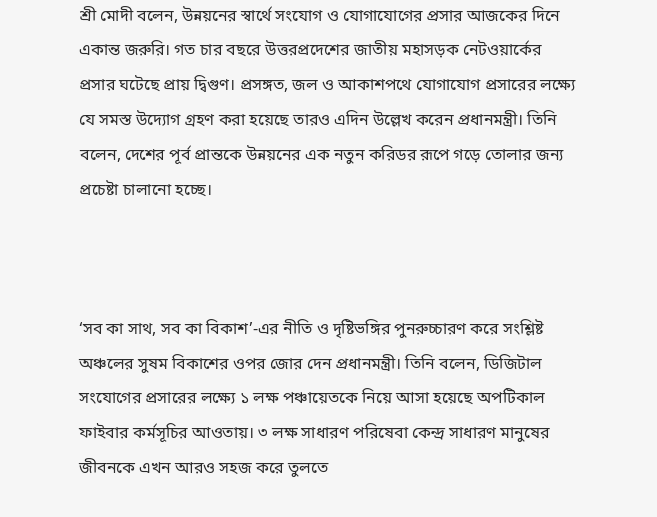শ্রী মোদী বলেন, উন্নয়নের স্বার্থে সংযোগ ও যোগাযোগের প্রসার আজকের দিনে একান্ত জরুরি। গত চার বছরে উত্তরপ্রদেশের জাতীয় মহাসড়ক নেটওয়ার্কের প্রসার ঘটেছে প্রায় দ্বিগুণ। প্রসঙ্গত, জল ও আকাশপথে যোগাযোগ প্রসারের লক্ষ্যে যে সমস্ত উদ্যোগ গ্রহণ করা হয়েছে তারও এদিন উল্লেখ করেন প্রধানমন্ত্রী। তিনি বলেন, দেশের পূর্ব প্রান্তকে উন্নয়নের এক নতুন করিডর রূপে গড়ে তোলার জন্য প্রচেষ্টা চালানো হচ্ছে।



‘সব কা সাথ, সব কা বিকাশ’-এর নীতি ও দৃষ্টিভঙ্গির পুনরুচ্চারণ করে সংশ্লিষ্ট অঞ্চলের সুষম বিকাশের ওপর জোর দেন প্রধানমন্ত্রী। তিনি বলেন, ডিজিটাল সংযোগের প্রসারের লক্ষ্যে ১ লক্ষ পঞ্চায়েতকে নিয়ে আসা হয়েছে অপটিকাল ফাইবার কর্মসূচির আওতায়। ৩ লক্ষ সাধারণ পরিষেবা কেন্দ্র সাধারণ মানুষের জীবনকে এখন আরও সহজ করে তুলতে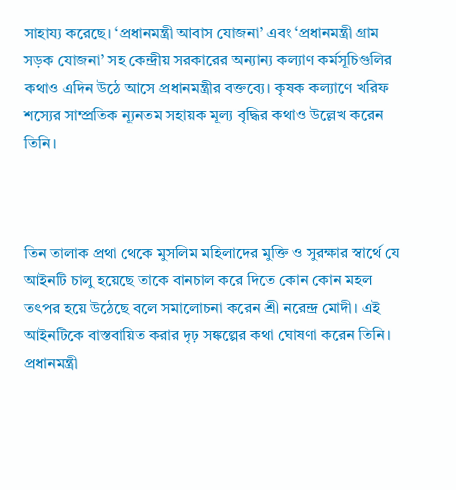সাহায্য করেছে। ‘প্রধানমন্ত্রী আবাস যোজনা’ এবং ‘প্রধানমন্ত্রী গ্রাম সড়ক যোজনা’ সহ কেন্দ্রীয় সরকারের অন্যান্য কল্যাণ কর্মসূচিগুলির কথাও এদিন উঠে আসে প্রধানমন্ত্রীর বক্তব্যে। কৃষক কল্যাণে খরিফ শস্যের সাম্প্রতিক ন্যূনতম সহায়ক মূল্য বৃদ্ধির কথাও উল্লেখ করেন তিনি।



তিন তালাক প্রথা থেকে মুসলিম মহিলাদের মুক্তি ও সুরক্ষার স্বার্থে যে আইনটি চালু হয়েছে তাকে বানচাল করে দিতে কোন কোন মহল তৎপর হয়ে উঠেছে বলে সমালোচনা করেন শ্রী নরেন্দ্র মোদী। এই আইনটিকে বাস্তবায়িত করার দৃঢ় সঙ্কল্পের কথা ঘোষণা করেন তিনি। প্রধানমন্ত্রী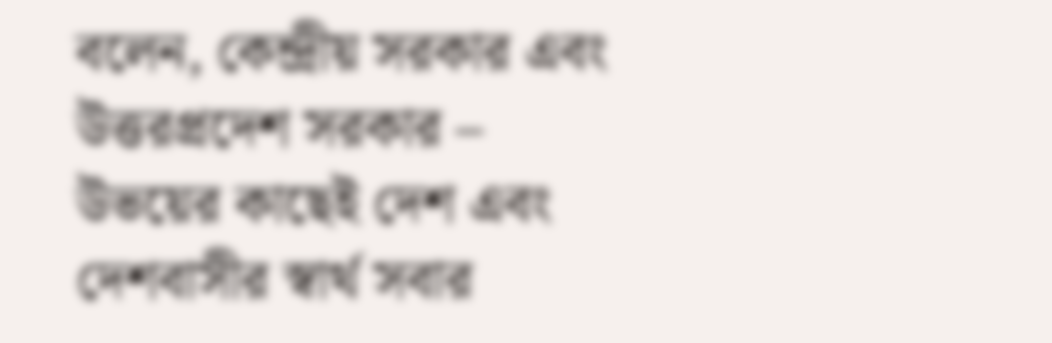বলেন, কেন্দ্রীয় সরকার এবং উত্তরপ্রদেশ সরকার – উভয়ের কাছেই দেশ এবং দেশবাসীর স্বার্থ সবার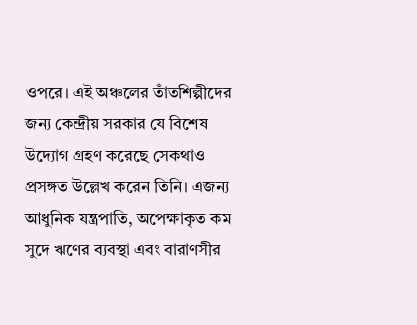ওপরে। এই অঞ্চলের তাঁতশিল্পীদের জন্য কেন্দ্রীয় সরকার যে বিশেষ উদ্যোগ গ্রহণ করেছে সেকথাও প্রসঙ্গত উল্লেখ করেন তিনি। এজন্য আধুনিক যন্ত্রপাতি, অপেক্ষাকৃত কম সুদে ঋণের ব্যবস্থা এবং বারাণসীর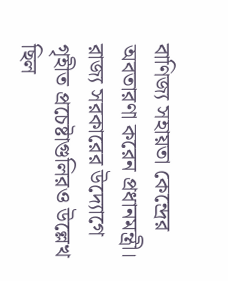বাণিজ্য সহায়তা কেন্দ্রের অবতারণা করেন প্রধানমন্ত্রী। রাজ্য সরকারের উদ্যোগে গৃহীত প্রচেষ্টাগুলিরও উল্লেখ ছিল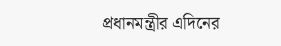প্রধানমন্ত্রীর এদিনের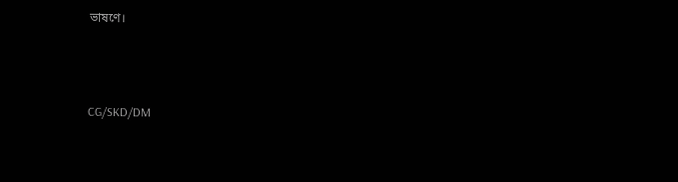ভাষণে।



CG/SKD/DM